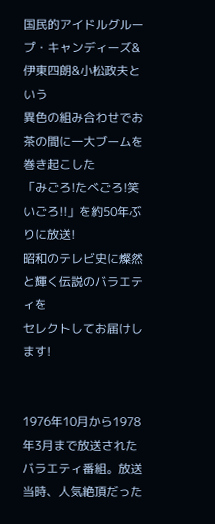国民的アイドルグループ・キャンディーズ&
伊東四朗&小松政夫という
異色の組み合わせでお茶の間に一大ブームを巻き起こした
「みごろ!たべごろ!笑いごろ!!」を約50年ぶりに放送!
昭和のテレビ史に燦然と輝く伝説のバラエティを
セレクトしてお届けします!


1976年10月から1978年3月まで放送されたバラエティ番組。放送当時、人気絶頂だった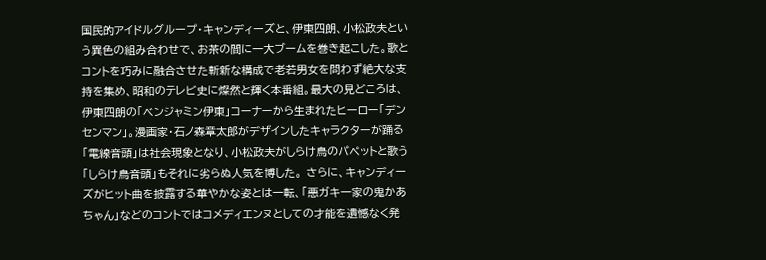国民的アイドルグループ・キャンディーズと、伊東四朗、小松政夫という異色の組み合わせで、お茶の間に一大ブームを巻き起こした。歌とコントを巧みに融合させた斬新な構成で老若男女を問わず絶大な支持を集め、昭和のテレビ史に燦然と輝く本番組。最大の見どころは、伊東四朗の「ベンジャミン伊東」コーナーから生まれたヒーロー「デンセンマン」。漫画家・石ノ森章太郎がデザインしたキャラクターが踊る「電線音頭」は社会現象となり、小松政夫がしらけ鳥のパペットと歌う「しらけ鳥音頭」もそれに劣らぬ人気を博した。 さらに、キャンディーズがヒット曲を披露する華やかな姿とは一転、「悪ガキ一家の鬼かあちゃん」などのコントではコメディエンヌとしての才能を遺憾なく発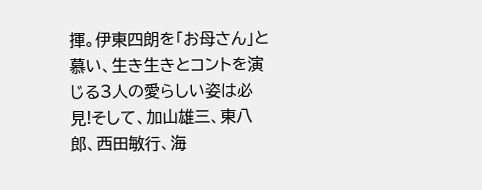揮。伊東四朗を「お母さん」と慕い、生き生きとコントを演じる3人の愛らしい姿は必見!そして、加山雄三、東八郎、西田敏行、海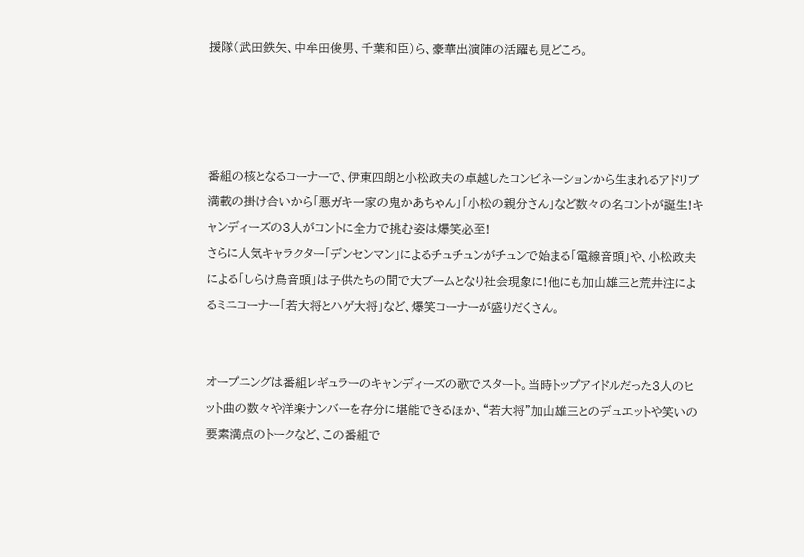援隊(武田鉄矢、中牟田俊男、千葉和臣)ら、豪華出演陣の活躍も見どころ。




番組の核となるコーナーで、伊東四朗と小松政夫の卓越したコンビネーションから生まれるアドリブ満載の掛け合いから「悪ガキ一家の鬼かあちゃん」「小松の親分さん」など数々の名コントが誕生!キャンディーズの3人がコントに全力で挑む姿は爆笑必至!
さらに人気キャラクター「デンセンマン」によるチュチュンがチュンで始まる「電線音頭」や、小松政夫による「しらけ鳥音頭」は子供たちの間で大ブームとなり社会現象に!他にも加山雄三と荒井注によるミニコーナー「若大将とハゲ大将」など、爆笑コーナーが盛りだくさん。


オープニングは番組レギュラーのキャンディーズの歌でスタート。当時トップアイドルだった3人のヒット曲の数々や洋楽ナンバーを存分に堪能できるほか、“若大将”加山雄三とのデュエットや笑いの要素満点のトークなど、この番組で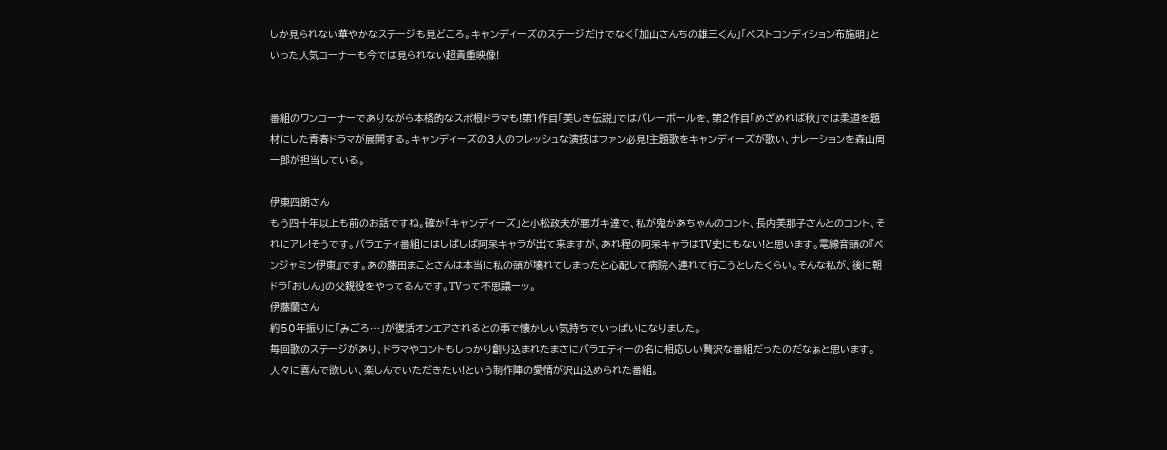しか見られない華やかなステージも見どころ。キャンディーズのステージだけでなく「加山さんちの雄三くん」「ベストコンディション布施明」といった人気コーナーも今では見られない超貴重映像!


番組のワンコーナーでありながら本格的なスポ根ドラマも!第1作目「美しき伝説」ではバレーボールを、第2作目「めざめれば秋」では柔道を題材にした青春ドラマが展開する。キャンディーズの3人のフレッシュな演技はファン必見!主題歌をキャンディーズが歌い、ナレーションを森山周一郎が担当している。

伊東四朗さん
もう四十年以上も前のお話ですね。確か「キャンディーズ」と小松政夫が悪ガキ達で、私が鬼かあちゃんのコント、長内美那子さんとのコント、それにアレ!そうです。バラエティ番組にはしばしば阿呆キャラが出て来ますが、あれ程の阿呆キャラはTV史にもない!と思います。電線音頭の『ベンジャミン伊東』です。あの藤田まことさんは本当に私の頭が壊れてしまったと心配して病院へ連れて行こうとしたくらい。そんな私が、後に朝ドラ「おしん」の父親役をやってるんです。TVって不思議ーッ。
伊藤蘭さん
約50年振りに「みごろ…」が復活オンエアされるとの事で懐かしい気持ちでいっぱいになりました。
毎回歌のステージがあり、ドラマやコントもしっかり創り込まれたまさにバラエティーの名に相応しい贅沢な番組だったのだなぁと思います。
人々に喜んで欲しい、楽しんでいただきたい!という制作陣の愛情が沢山込められた番組。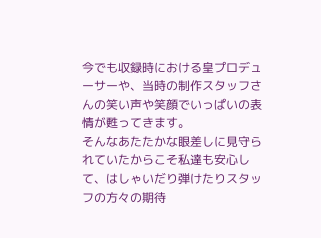今でも収録時における皇プロデューサーや、当時の制作スタッフさんの笑い声や笑顔でいっぱいの表情が甦ってきます。
そんなあたたかな眼差しに見守られていたからこそ私達も安心して、はしゃいだり弾けたりスタッフの方々の期待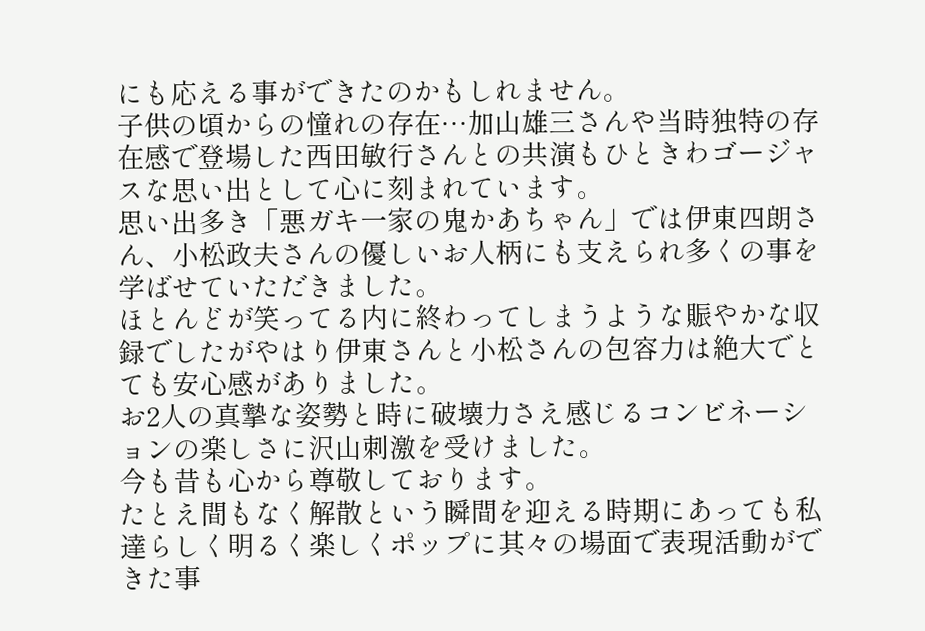にも応える事ができたのかもしれません。
子供の頃からの憧れの存在…加山雄三さんや当時独特の存在感で登場した西田敏行さんとの共演もひときわゴージャスな思い出として心に刻まれています。
思い出多き「悪ガキ一家の鬼かあちゃん」では伊東四朗さん、小松政夫さんの優しいお人柄にも支えられ多くの事を学ばせていただきました。
ほとんどが笑ってる内に終わってしまうような賑やかな収録でしたがやはり伊東さんと小松さんの包容力は絶大でとても安心感がありました。
お2人の真摯な姿勢と時に破壊力さえ感じるコンビネーションの楽しさに沢山刺激を受けました。
今も昔も心から尊敬しております。
たとえ間もなく解散という瞬間を迎える時期にあっても私達らしく明るく楽しくポップに其々の場面で表現活動ができた事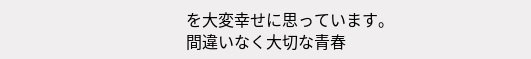を大変幸せに思っています。
間違いなく大切な青春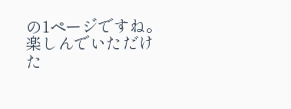の1ページですね。
楽しんでいただけた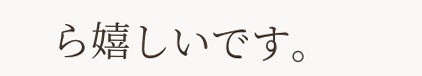ら嬉しいです。